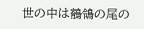世の中は鶺鴒の尾の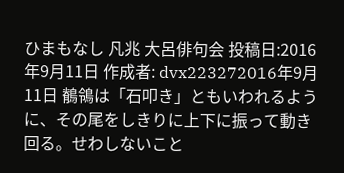ひまもなし 凡兆 大呂俳句会 投稿日:2016年9月11日 作成者: dvx223272016年9月11日 鶺鴒は「石叩き」ともいわれるように、その尾をしきりに上下に振って動き回る。せわしないこと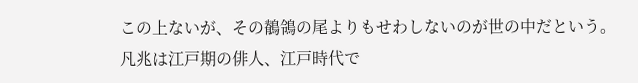この上ないが、その鶺鴒の尾よりもせわしないのが世の中だという。凡兆は江戸期の俳人、江戸時代で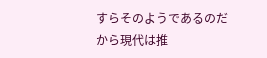すらそのようであるのだから現代は推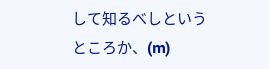して知るべしというところか、(m)